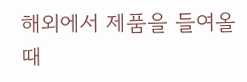해외에서 제품을 들여올 때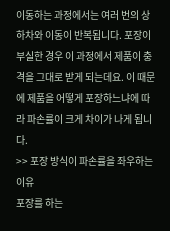이동하는 과정에서는 여러 번의 상하차와 이동이 반복됩니다. 포장이 부실한 경우 이 과정에서 제품이 충격을 그대로 받게 되는데요. 이 때문에 제품을 어떻게 포장하느냐에 따라 파손률이 크게 차이가 나게 됩니다.
>> 포장 방식이 파손률을 좌우하는 이유
포장를 하는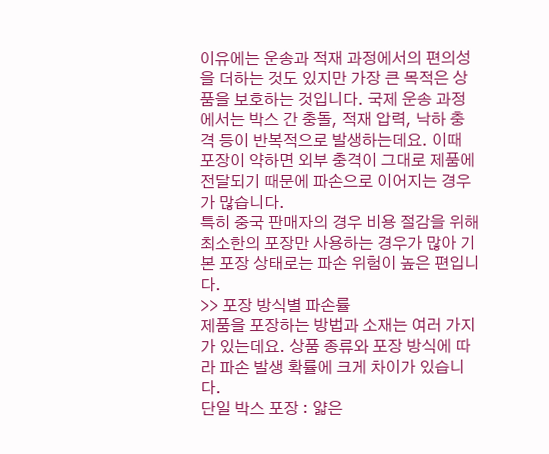이유에는 운송과 적재 과정에서의 편의성을 더하는 것도 있지만 가장 큰 목적은 상품을 보호하는 것입니다. 국제 운송 과정에서는 박스 간 충돌, 적재 압력, 낙하 충격 등이 반복적으로 발생하는데요. 이때 포장이 약하면 외부 충격이 그대로 제품에 전달되기 때문에 파손으로 이어지는 경우가 많습니다.
특히 중국 판매자의 경우 비용 절감을 위해 최소한의 포장만 사용하는 경우가 많아 기본 포장 상태로는 파손 위험이 높은 편입니다.
>> 포장 방식별 파손률
제품을 포장하는 방법과 소재는 여러 가지가 있는데요. 상품 종류와 포장 방식에 따라 파손 발생 확률에 크게 차이가 있습니다.
단일 박스 포장 : 얇은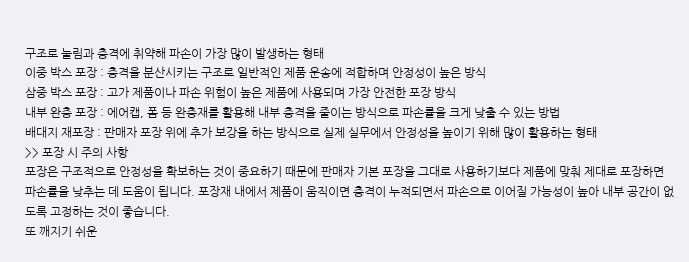구조로 눌림과 충격에 취약해 파손이 가장 많이 발생하는 형태
이중 박스 포장 : 충격을 분산시키는 구조로 일반적인 제품 운송에 적합하며 안정성이 높은 방식
삼중 박스 포장 : 고가 제품이나 파손 위험이 높은 제품에 사용되며 가장 안전한 포장 방식
내부 완충 포장 : 에어캡, 폼 등 완충재를 활용해 내부 충격을 줄이는 방식으로 파손률을 크게 낮출 수 있는 방법
배대지 재포장 : 판매자 포장 위에 추가 보강을 하는 방식으로 실제 실무에서 안정성을 높이기 위해 많이 활용하는 형태
>> 포장 시 주의 사항
포장은 구조적으로 안정성을 확보하는 것이 중요하기 때문에 판매자 기본 포장을 그대로 사용하기보다 제품에 맞춰 제대로 포장하면 파손률을 낮추는 데 도움이 됩니다. 포장재 내에서 제품이 움직이면 충격이 누적되면서 파손으로 이어질 가능성이 높아 내부 공간이 없도록 고정하는 것이 좋습니다.
또 깨지기 쉬운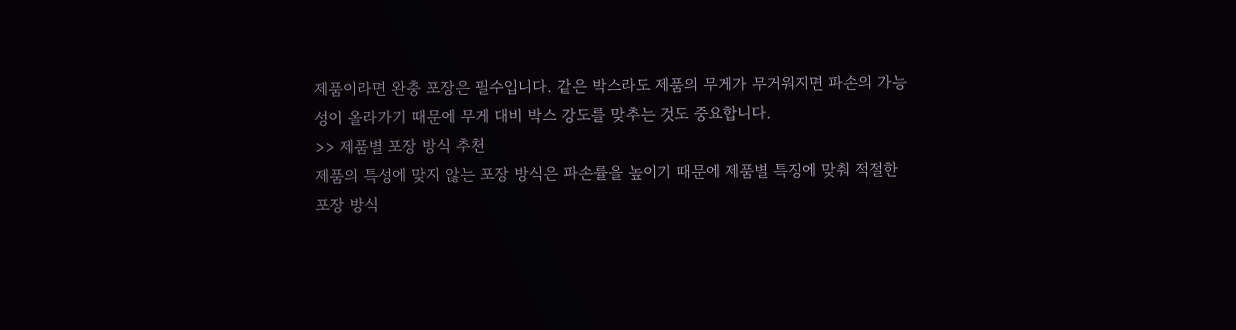제품이라면 완충 포장은 필수입니다. 같은 박스라도 제품의 무게가 무거워지면 파손의 가능성이 올라가기 때문에 무게 대비 박스 강도를 맞추는 것도 중요합니다.
>> 제품별 포장 방식 추천
제품의 특성에 맞지 않는 포장 방식은 파손률을 높이기 때문에 제품별 특징에 맞춰 적절한 포장 방식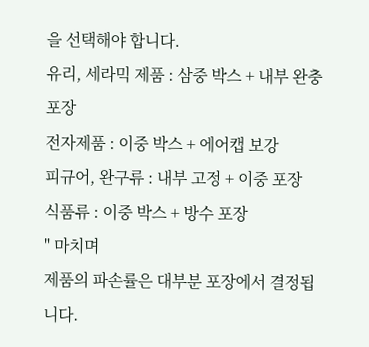을 선택해야 합니다.
유리, 세라믹 제품 : 삼중 박스 + 내부 완충 포장
전자제품 : 이중 박스 + 에어캡 보강
피규어, 완구류 : 내부 고정 + 이중 포장
식품류 : 이중 박스 + 방수 포장
" 마치며
제품의 파손률은 대부분 포장에서 결정됩니다.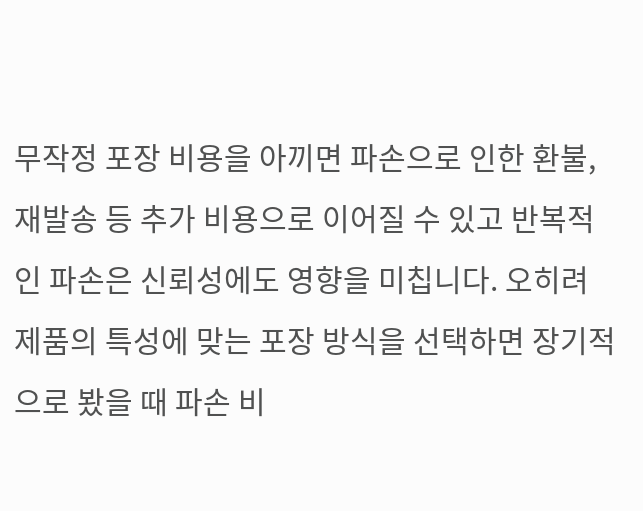무작정 포장 비용을 아끼면 파손으로 인한 환불, 재발송 등 추가 비용으로 이어질 수 있고 반복적인 파손은 신뢰성에도 영향을 미칩니다. 오히려 제품의 특성에 맞는 포장 방식을 선택하면 장기적으로 봤을 때 파손 비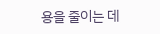용을 줄이는 데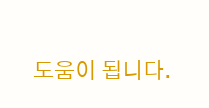도움이 됩니다.